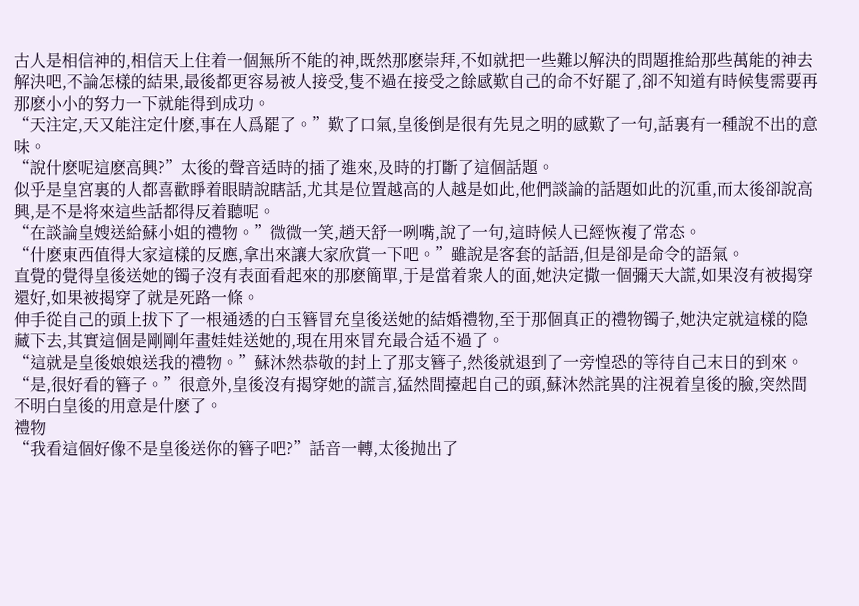古人是相信神的,相信天上住着一個無所不能的神,既然那麽崇拜,不如就把一些難以解決的問題推給那些萬能的神去解決吧,不論怎樣的結果,最後都更容易被人接受,隻不過在接受之餘感歎自己的命不好罷了,卻不知道有時候隻需要再那麽小小的努力一下就能得到成功。
“天注定,天又能注定什麽,事在人爲罷了。”歎了口氣,皇後倒是很有先見之明的感歎了一句,話裏有一種說不出的意味。
“說什麽呢這麽高興?”太後的聲音适時的插了進來,及時的打斷了這個話題。
似乎是皇宮裏的人都喜歡睜着眼睛說瞎話,尤其是位置越高的人越是如此,他們談論的話題如此的沉重,而太後卻說高興,是不是将來這些話都得反着聽呢。
“在談論皇嫂送給蘇小姐的禮物。”微微一笑,趙天舒一咧嘴,說了一句,這時候人已經恢複了常态。
“什麽東西值得大家這樣的反應,拿出來讓大家欣賞一下吧。”雖說是客套的話語,但是卻是命令的語氣。
直覺的覺得皇後送她的镯子沒有表面看起來的那麽簡單,于是當着衆人的面,她決定撒一個彌天大謊,如果沒有被揭穿還好,如果被揭穿了就是死路一條。
伸手從自己的頭上拔下了一根通透的白玉簪冒充皇後送她的結婚禮物,至于那個真正的禮物镯子,她決定就這樣的隐藏下去,其實這個是剛剛年畫娃娃送她的,現在用來冒充最合适不過了。
“這就是皇後娘娘送我的禮物。”蘇沐然恭敬的封上了那支簪子,然後就退到了一旁惶恐的等待自己末日的到來。
“是,很好看的簪子。”很意外,皇後沒有揭穿她的謊言,猛然間擡起自己的頭,蘇沐然詫異的注視着皇後的臉,突然間不明白皇後的用意是什麽了。
禮物
“我看這個好像不是皇後送你的簪子吧?”話音一轉,太後抛出了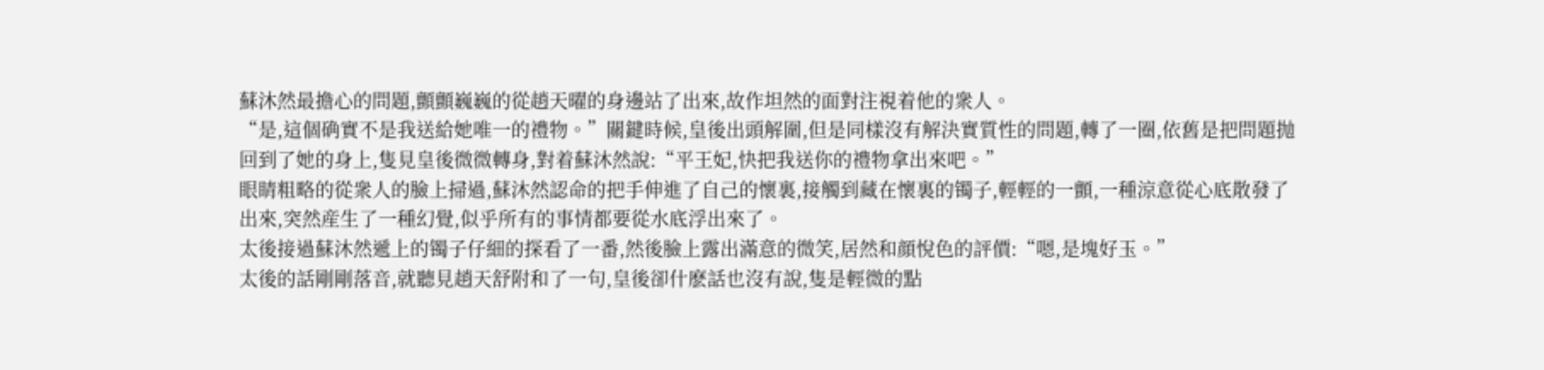蘇沐然最擔心的問題,顫顫巍巍的從趙天曜的身邊站了出來,故作坦然的面對注視着他的衆人。
“是,這個确實不是我送給她唯一的禮物。”關鍵時候,皇後出頭解圍,但是同樣沒有解決實質性的問題,轉了一圈,依舊是把問題抛回到了她的身上,隻見皇後微微轉身,對着蘇沐然說:“平王妃,快把我送你的禮物拿出來吧。”
眼睛粗略的從衆人的臉上掃過,蘇沐然認命的把手伸進了自己的懷裏,接觸到藏在懷裏的镯子,輕輕的一顫,一種涼意從心底散發了出來,突然産生了一種幻覺,似乎所有的事情都要從水底浮出來了。
太後接過蘇沐然遞上的镯子仔細的探看了一番,然後臉上露出滿意的微笑,居然和顔悅色的評價:“嗯,是塊好玉。”
太後的話剛剛落音,就聽見趙天舒附和了一句,皇後卻什麽話也沒有說,隻是輕微的點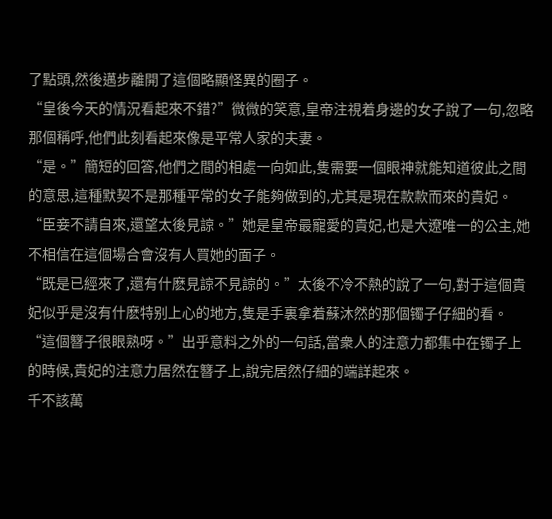了點頭,然後邁步離開了這個略顯怪異的圈子。
“皇後今天的情況看起來不錯?”微微的笑意,皇帝注視着身邊的女子說了一句,忽略那個稱呼,他們此刻看起來像是平常人家的夫妻。
“是。”簡短的回答,他們之間的相處一向如此,隻需要一個眼神就能知道彼此之間的意思,這種默契不是那種平常的女子能夠做到的,尤其是現在款款而來的貴妃。
“臣妾不請自來,還望太後見諒。”她是皇帝最寵愛的貴妃,也是大遼唯一的公主,她不相信在這個場合會沒有人買她的面子。
“既是已經來了,還有什麽見諒不見諒的。”太後不冷不熱的說了一句,對于這個貴妃似乎是沒有什麽特别上心的地方,隻是手裏拿着蘇沐然的那個镯子仔細的看。
“這個簪子很眼熟呀。”出乎意料之外的一句話,當衆人的注意力都集中在镯子上的時候,貴妃的注意力居然在簪子上,說完居然仔細的端詳起來。
千不該萬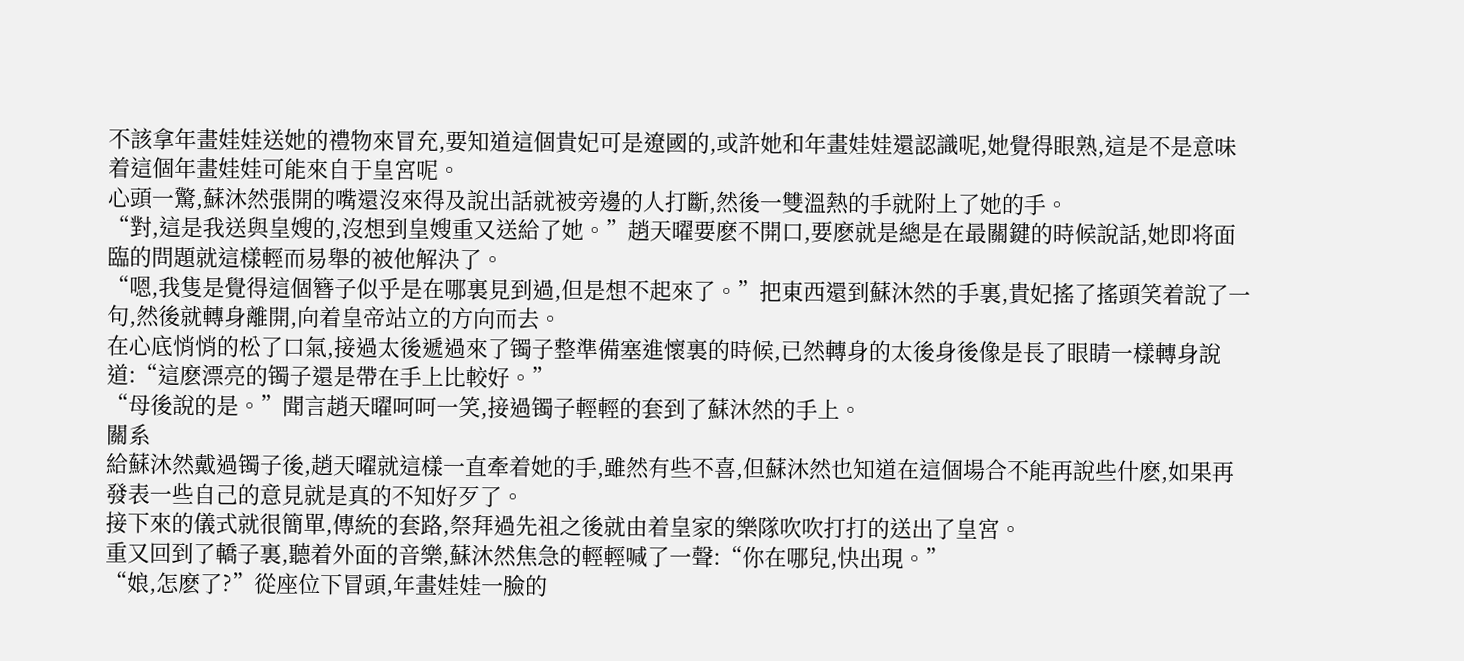不該拿年畫娃娃送她的禮物來冒充,要知道這個貴妃可是遼國的,或許她和年畫娃娃還認識呢,她覺得眼熟,這是不是意味着這個年畫娃娃可能來自于皇宮呢。
心頭一驚,蘇沐然張開的嘴還沒來得及說出話就被旁邊的人打斷,然後一雙溫熱的手就附上了她的手。
“對,這是我送與皇嫂的,沒想到皇嫂重又送給了她。”趙天曜要麽不開口,要麽就是總是在最關鍵的時候說話,她即将面臨的問題就這樣輕而易舉的被他解決了。
“嗯,我隻是覺得這個簪子似乎是在哪裏見到過,但是想不起來了。”把東西還到蘇沐然的手裏,貴妃搖了搖頭笑着說了一句,然後就轉身離開,向着皇帝站立的方向而去。
在心底悄悄的松了口氣,接過太後遞過來了镯子整準備塞進懷裏的時候,已然轉身的太後身後像是長了眼睛一樣轉身說道:“這麽漂亮的镯子還是帶在手上比較好。”
“母後說的是。”聞言趙天曜呵呵一笑,接過镯子輕輕的套到了蘇沐然的手上。
關系
給蘇沐然戴過镯子後,趙天曜就這樣一直牽着她的手,雖然有些不喜,但蘇沐然也知道在這個場合不能再說些什麽,如果再發表一些自己的意見就是真的不知好歹了。
接下來的儀式就很簡單,傳統的套路,祭拜過先祖之後就由着皇家的樂隊吹吹打打的送出了皇宮。
重又回到了轎子裏,聽着外面的音樂,蘇沐然焦急的輕輕喊了一聲:“你在哪兒,快出現。”
“娘,怎麽了?”從座位下冒頭,年畫娃娃一臉的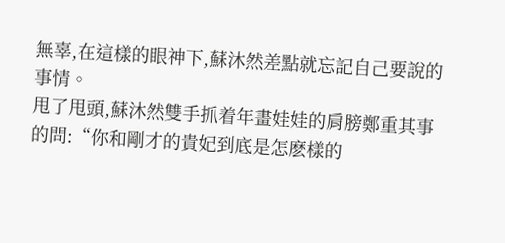無辜,在這樣的眼神下,蘇沐然差點就忘記自己要說的事情。
甩了甩頭,蘇沐然雙手抓着年畫娃娃的肩膀鄭重其事的問:“你和剛才的貴妃到底是怎麽樣的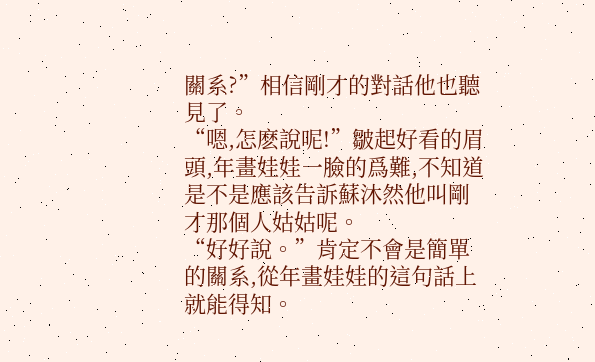關系?”相信剛才的對話他也聽見了。
“嗯,怎麽說呢!”皺起好看的眉頭,年畫娃娃一臉的爲難,不知道是不是應該告訴蘇沐然他叫剛才那個人姑姑呢。
“好好說。”肯定不會是簡單的關系,從年畫娃娃的這句話上就能得知。